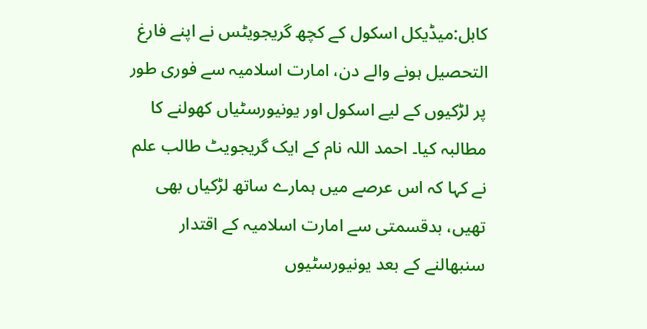کابل:میڈیکل اسکول کے کچھ گریجویٹس نے اپنے فارغ التحصیل ہونے والے دن، امارت اسلامیہ سے فوری طور پر لڑکیوں کے لیے اسکول اور یونیورسٹیاں کھولنے کا مطالبہ کیا۔ احمد اللہ نام کے ایک گریجویٹ طالب علم نے کہا کہ اس عرصے میں ہمارے ساتھ لڑکیاں بھی تھیں، بدقسمتی سے امارت اسلامیہ کے اقتدار سنبھالنے کے بعد یونیورسٹیوں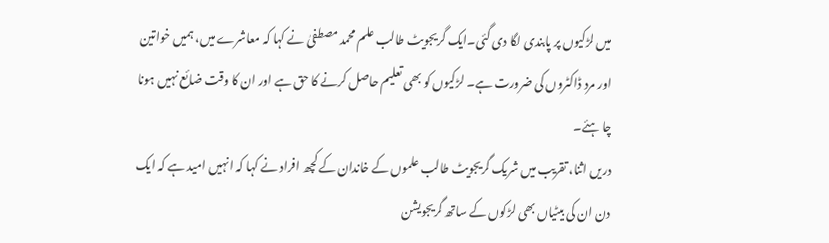میں لڑکیوں پر پابندی لگا دی گئی۔ایک گریجویٹ طالب علم محمد مصطفیٰ نے کہا کہ معاشرے میں، ہمیں خواتین اور مرد ڈاکٹروں کی ضرورت ہے۔ لڑکیوں کو بھی تعلیم حاصل کرنے کا حق ہے اور ان کا وقت ضائع نہیں ہونا چا ہئے۔
دریں اثنا، تقریب میں شریک گریجویٹ طالب علموں کے خاندان کے کچھ افراد نے کہا کہ انہیں امید ہے کہ ایک دن ان کی بیٹیاں بھی لڑکوں کے ساتھ گریجویشن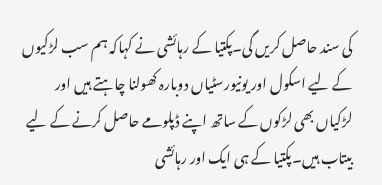کی سند حاصل کریں گی۔پکتیا کے رہائشی نے کہاکہ ہم سب لڑکیوں کے لیے اسکول اور یونیورسٹیاں دوبارہ کھولنا چاہتے ہیں اور لڑکیاں بھی لڑکوں کے ساتھ اپنے ڈپلومے حاصل کرنے کے لیے بیتاب ہیں۔پکتیا کے ہی ایک اور رہائشی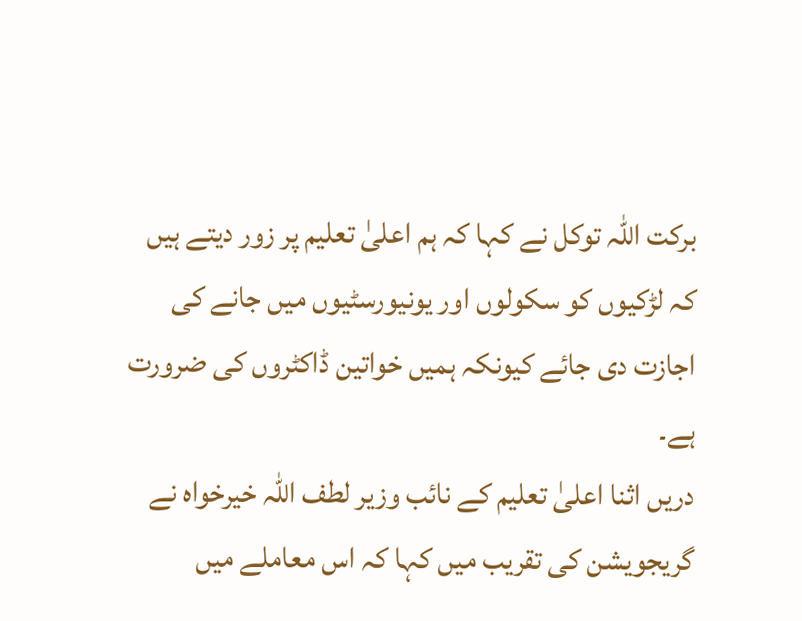برکت اللہ توکل نے کہا کہ ہم اعلیٰ تعلیم پر زور دیتے ہیں کہ لڑکیوں کو سکولوں اور یونیورسٹیوں میں جانے کی اجازت دی جائے کیونکہ ہمیں خواتین ڈاکٹروں کی ضرورت ہے۔
دریں اثنا اعلیٰ تعلیم کے نائب وزیر لطف اللہ خیرخواہ نے گریجویشن کی تقریب میں کہا کہ اس معاملے میں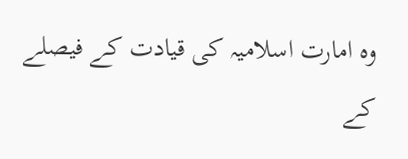وہ امارت اسلامیہ کی قیادت کے فیصلے کے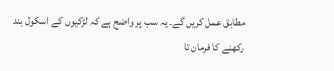مطابق عمل کریں گے۔ یہ سب پر واضح ہے کہ لڑکیوں کے اسکول بند رکھنے کا فرمان تا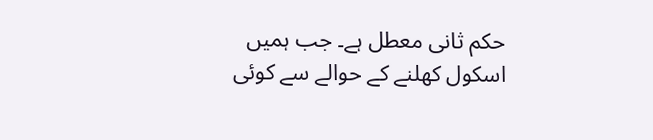حکم ثانی معطل ہے۔ جب ہمیں اسکول کھلنے کے حوالے سے کوئی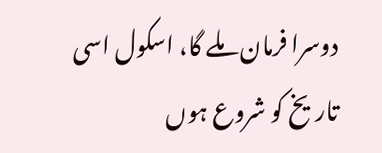دوسرا فرمان ملے گا، اسکول اسی تاریخ کو شروع ہوں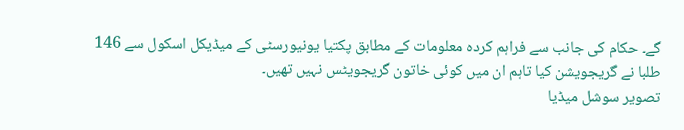گے۔ حکام کی جانب سے فراہم کردہ معلومات کے مطابق پکتیا یونیورسٹی کے میڈیکل اسکول سے 146 طلبا نے گریجویشن کیا تاہم ان میں کوئی خاتون گریجویٹس نہیں تھیں۔
تصویر سوشل میڈیا